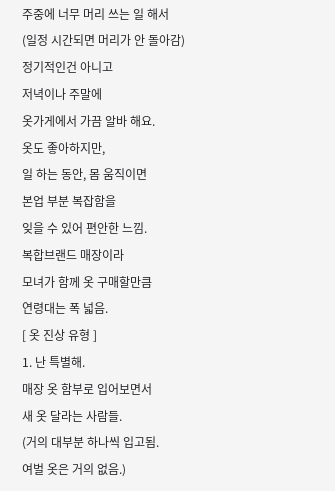주중에 너무 머리 쓰는 일 해서
(일정 시간되면 머리가 안 돌아감)
정기적인건 아니고
저녁이나 주말에
옷가게에서 가끔 알바 해요.
옷도 좋아하지만,
일 하는 동안, 몸 움직이면
본업 부분 복잡함을
잊을 수 있어 편안한 느낌.
복합브랜드 매장이라
모녀가 함께 옷 구매할만큼
연령대는 폭 넓음.
[ 옷 진상 유형 ]
1. 난 특별해.
매장 옷 함부로 입어보면서
새 옷 달라는 사람들.
(거의 대부분 하나씩 입고됨.
여벌 옷은 거의 없음.)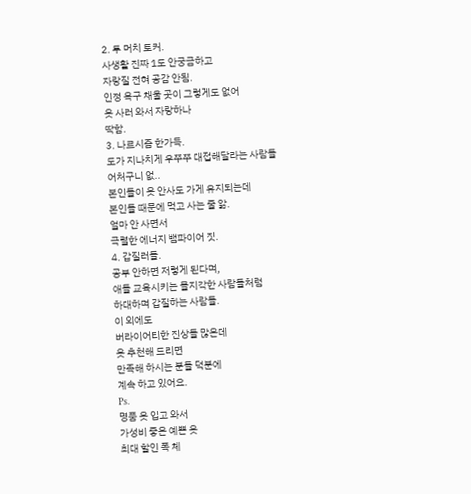2. 투 머치 토커.
사생활 진짜 1도 안궁금하고
자랑질 전혀 공감 안됨.
인정 욕구 채울 곳이 그렇게도 없어
옷 사러 와서 자랑하나
딱함.
3. 나르시즘 한가득.
도가 지나치게 우쭈쭈 대접해달라는 사람들
어처구니 없..
본인들이 옷 안사도 가게 유지되는데
본인들 때문에 먹고 사는 줄 앎.
얼마 안 사면서
극렬한 에너지 뱀파이어 짓.
4. 갑질러들.
공부 안하면 저렇게 된다며,
애들 교육시키는 몰지각한 사람들처럼
하대하며 갑질하는 사람들.
이 외에도
버라이어티한 진상들 많은데
옷 추천해 드리면
만족해 하시는 분들 덕분에
계속 하고 있어요.
Ps.
명품 옷 입고 와서
가성비 좋은 예쁜 옷
최대 할인 폭 체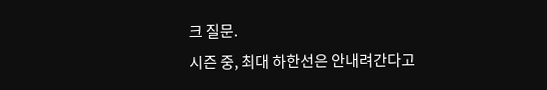크 질문.
시즌 중, 최대 하한선은 안내려간다고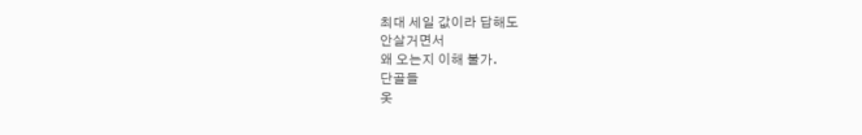최대 세일 값이라 답해도
안살거면서
왜 오는지 이해 불가.
단골들
옷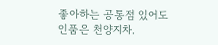좋아하는 공통점 있어도
인품은 천양지차.